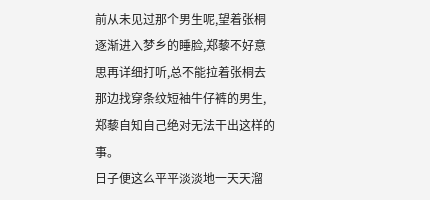前从未见过那个男生呢,望着张桐逐渐进入梦乡的睡脸,郑藜不好意思再详细打听,总不能拉着张桐去那边找穿条纹短袖牛仔裤的男生,郑藜自知自己绝对无法干出这样的事。
日子便这么平平淡淡地一天天溜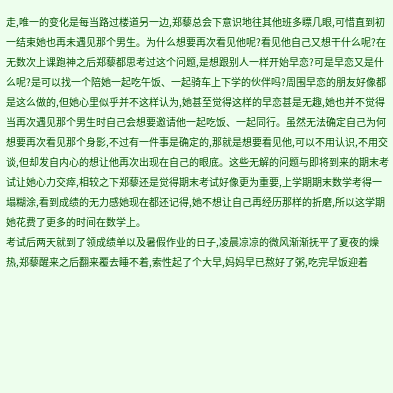走,唯一的变化是每当路过楼道另一边,郑藜总会下意识地往其他班多瞟几眼,可惜直到初一结束她也再未遇见那个男生。为什么想要再次看见他呢?看见他自己又想干什么呢?在无数次上课跑神之后郑藜都思考过这个问题,是想跟别人一样开始早恋?可是早恋又是什么呢?是可以找一个陪她一起吃午饭、一起骑车上下学的伙伴吗?周围早恋的朋友好像都是这么做的,但她心里似乎并不这样认为,她甚至觉得这样的早恋甚是无趣,她也并不觉得当再次遇见那个男生时自己会想要邀请他一起吃饭、一起同行。虽然无法确定自己为何想要再次看见那个身影,不过有一件事是确定的,那就是想要看见他,可以不用认识,不用交谈,但却发自内心的想让他再次出现在自己的眼底。这些无解的问题与即将到来的期末考试让她心力交瘁,相较之下郑藜还是觉得期末考试好像更为重要,上学期期末数学考得一塌糊涂,看到成绩的无力感她现在都还记得,她不想让自己再经历那样的折磨,所以这学期她花费了更多的时间在数学上。
考试后两天就到了领成绩单以及暑假作业的日子,凌晨凉凉的微风渐渐抚平了夏夜的燥热,郑藜醒来之后翻来覆去睡不着,索性起了个大早,妈妈早已熬好了粥,吃完早饭迎着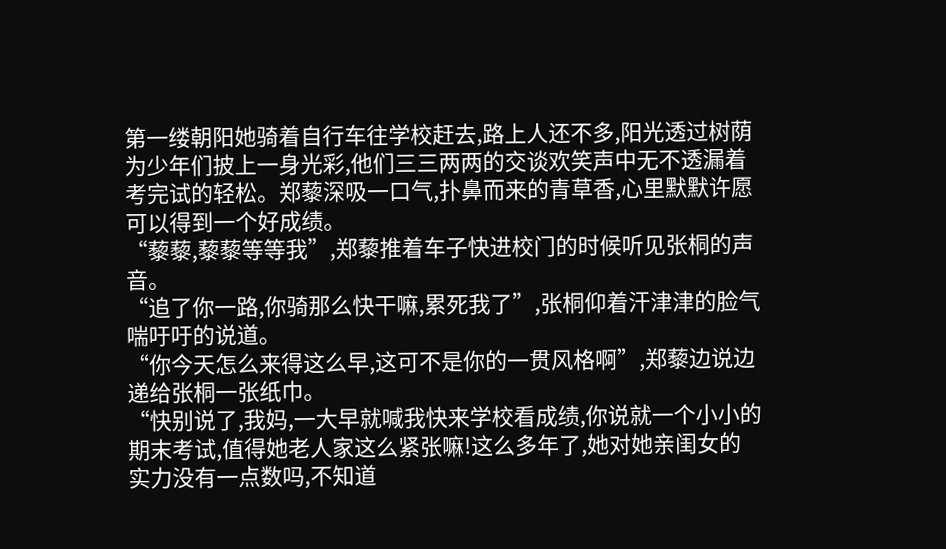第一缕朝阳她骑着自行车往学校赶去,路上人还不多,阳光透过树荫为少年们披上一身光彩,他们三三两两的交谈欢笑声中无不透漏着考完试的轻松。郑藜深吸一口气,扑鼻而来的青草香,心里默默许愿可以得到一个好成绩。
“藜藜,藜藜等等我”,郑藜推着车子快进校门的时候听见张桐的声音。
“追了你一路,你骑那么快干嘛,累死我了”,张桐仰着汗津津的脸气喘吁吁的说道。
“你今天怎么来得这么早,这可不是你的一贯风格啊”,郑藜边说边递给张桐一张纸巾。
“快别说了,我妈,一大早就喊我快来学校看成绩,你说就一个小小的期末考试,值得她老人家这么紧张嘛!这么多年了,她对她亲闺女的实力没有一点数吗,不知道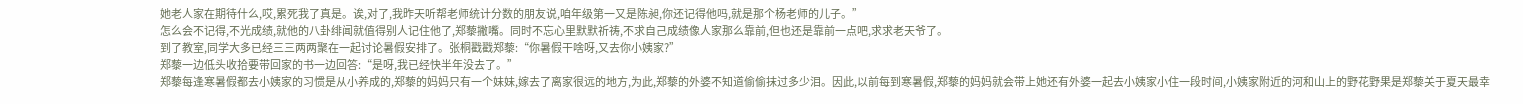她老人家在期待什么,哎,累死我了真是。诶,对了,我昨天听帮老师统计分数的朋友说,咱年级第一又是陈昶,你还记得他吗,就是那个杨老师的儿子。”
怎么会不记得,不光成绩,就他的八卦绯闻就值得别人记住他了,郑藜撇嘴。同时不忘心里默默祈祷,不求自己成绩像人家那么靠前,但也还是靠前一点吧,求求老天爷了。
到了教室,同学大多已经三三两两聚在一起讨论暑假安排了。张桐戳戳郑藜:“你暑假干啥呀,又去你小姨家?”
郑藜一边低头收拾要带回家的书一边回答:“是呀,我已经快半年没去了。”
郑藜每逢寒暑假都去小姨家的习惯是从小养成的,郑藜的妈妈只有一个妹妹,嫁去了离家很远的地方,为此,郑藜的外婆不知道偷偷抹过多少泪。因此,以前每到寒暑假,郑藜的妈妈就会带上她还有外婆一起去小姨家小住一段时间,小姨家附近的河和山上的野花野果是郑藜关于夏天最幸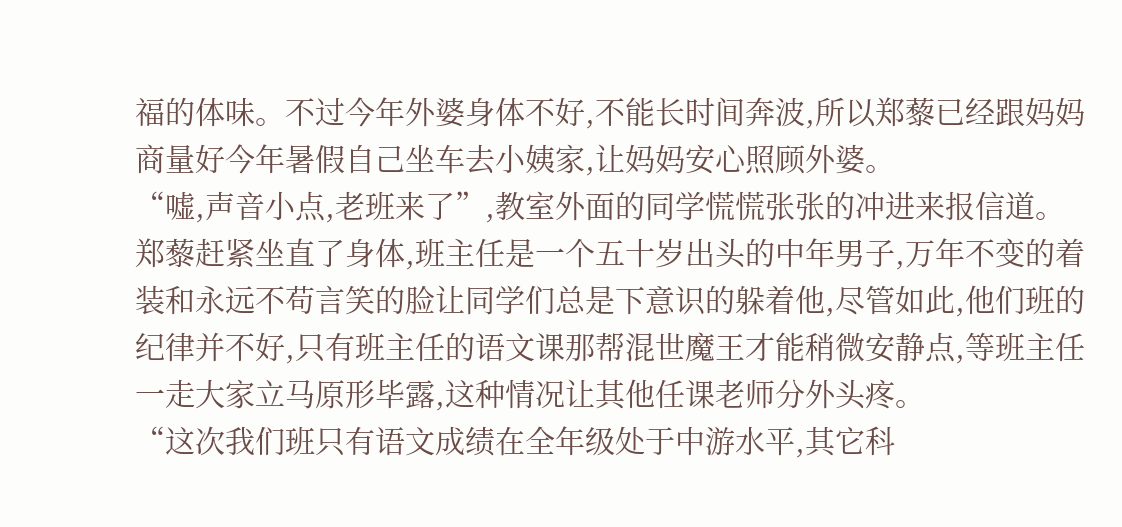福的体味。不过今年外婆身体不好,不能长时间奔波,所以郑藜已经跟妈妈商量好今年暑假自己坐车去小姨家,让妈妈安心照顾外婆。
“嘘,声音小点,老班来了”,教室外面的同学慌慌张张的冲进来报信道。
郑藜赶紧坐直了身体,班主任是一个五十岁出头的中年男子,万年不变的着装和永远不苟言笑的脸让同学们总是下意识的躲着他,尽管如此,他们班的纪律并不好,只有班主任的语文课那帮混世魔王才能稍微安静点,等班主任一走大家立马原形毕露,这种情况让其他任课老师分外头疼。
“这次我们班只有语文成绩在全年级处于中游水平,其它科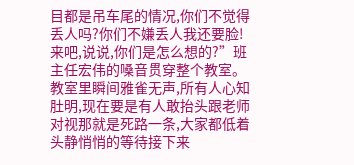目都是吊车尾的情况,你们不觉得丢人吗?你们不嫌丢人我还要脸!来吧,说说,你们是怎么想的?”班主任宏伟的嗓音贯穿整个教室。
教室里瞬间雅雀无声,所有人心知肚明,现在要是有人敢抬头跟老师对视那就是死路一条,大家都低着头静悄悄的等待接下来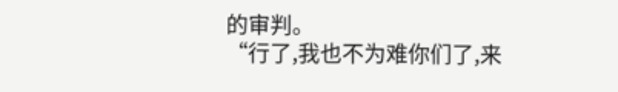的审判。
“行了,我也不为难你们了,来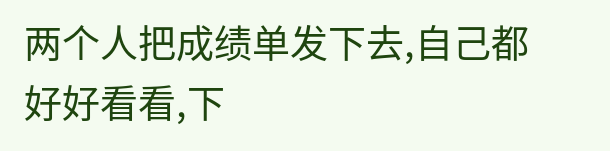两个人把成绩单发下去,自己都好好看看,下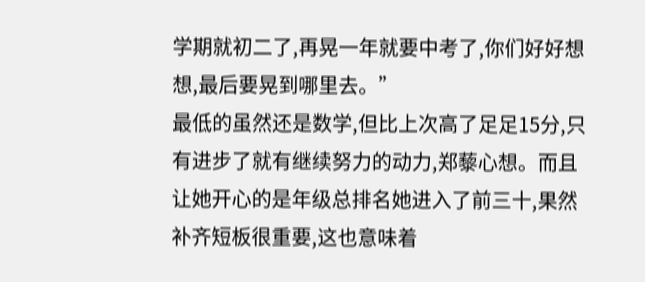学期就初二了,再晃一年就要中考了,你们好好想想,最后要晃到哪里去。”
最低的虽然还是数学,但比上次高了足足15分,只有进步了就有继续努力的动力,郑藜心想。而且让她开心的是年级总排名她进入了前三十,果然补齐短板很重要,这也意味着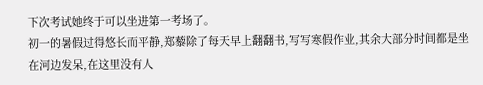下次考试她终于可以坐进第一考场了。
初一的暑假过得悠长而平静,郑藜除了每天早上翻翻书,写写寒假作业,其余大部分时间都是坐在河边发呆,在这里没有人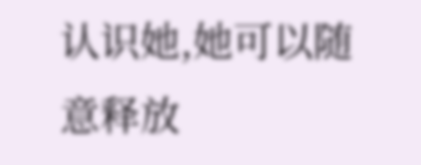认识她,她可以随意释放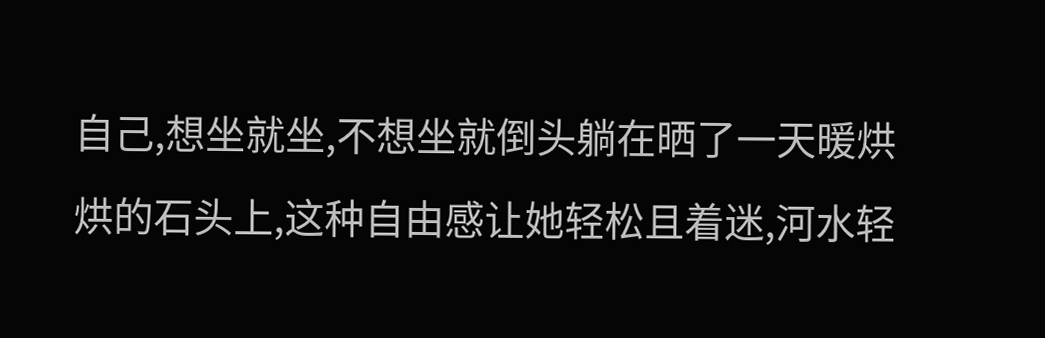自己,想坐就坐,不想坐就倒头躺在晒了一天暖烘烘的石头上,这种自由感让她轻松且着迷,河水轻